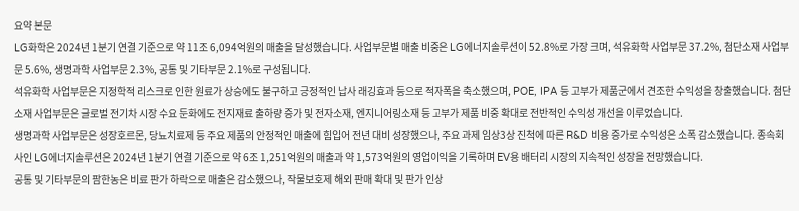요약 본문
LG화학은 2024년 1분기 연결 기준으로 약 11조 6,094억원의 매출을 달성했습니다. 사업부문별 매출 비중은 LG에너지솔루션이 52.8%로 가장 크며, 석유화학 사업부문 37.2%, 첨단소재 사업부문 5.6%, 생명과학 사업부문 2.3%, 공통 및 기타부문 2.1%로 구성됩니다.
석유화학 사업부문은 지정학적 리스크로 인한 원료가 상승에도 불구하고 긍정적인 납사 래깅효과 등으로 적자폭을 축소했으며, POE, IPA 등 고부가 제품군에서 견조한 수익성을 창출했습니다. 첨단소재 사업부문은 글로벌 전기차 시장 수요 둔화에도 전지재료 출하량 증가 및 전자소재, 엔지니어링소재 등 고부가 제품 비중 확대로 전반적인 수익성 개선을 이루었습니다.
생명과학 사업부문은 성장호르몬, 당뇨치료제 등 주요 제품의 안정적인 매출에 힘입어 전년 대비 성장했으나, 주요 과제 임상3상 진척에 따른 R&D 비용 증가로 수익성은 소폭 감소했습니다. 종속회사인 LG에너지솔루션은 2024년 1분기 연결 기준으로 약 6조 1,251억원의 매출과 약 1,573억원의 영업이익을 기록하며 EV용 배터리 시장의 지속적인 성장을 전망했습니다.
공통 및 기타부문의 팜한농은 비료 판가 하락으로 매출은 감소했으나, 작물보호제 해외 판매 확대 및 판가 인상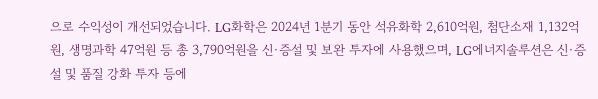으로 수익성이 개선되었습니다. LG화학은 2024년 1분기 동안 석유화학 2,610억원, 첨단소재 1,132억원, 생명과학 47억원 등 총 3,790억원을 신·증설 및 보완 투자에 사용했으며, LG에너지솔루션은 신·증설 및 품질 강화 투자 등에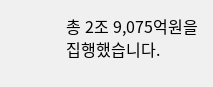총 2조 9,075억원을 집행했습니다.